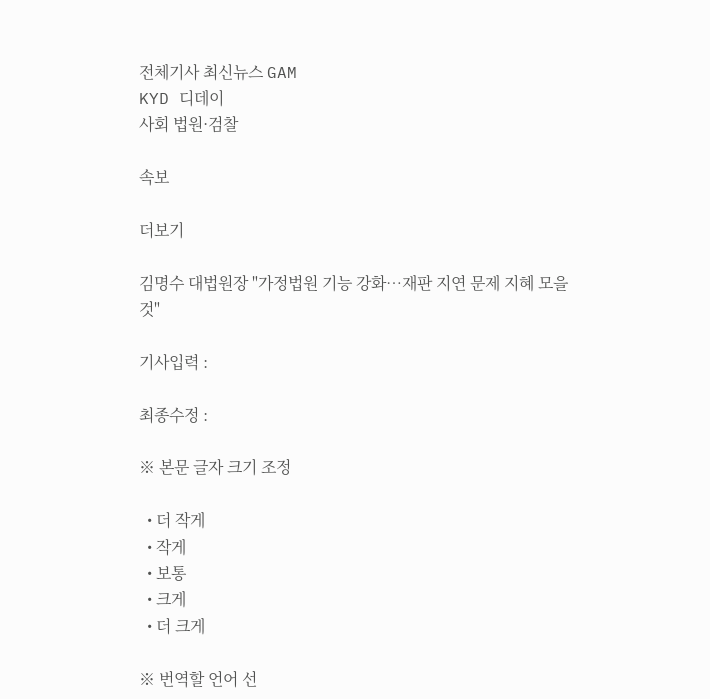전체기사 최신뉴스 GAM
KYD 디데이
사회 법원·검찰

속보

더보기

김명수 대법원장 "가정법원 기능 강화…재판 지연 문제 지혜 모을 것"

기사입력 :

최종수정 :

※ 본문 글자 크기 조정

  • 더 작게
  • 작게
  • 보통
  • 크게
  • 더 크게

※ 번역할 언어 선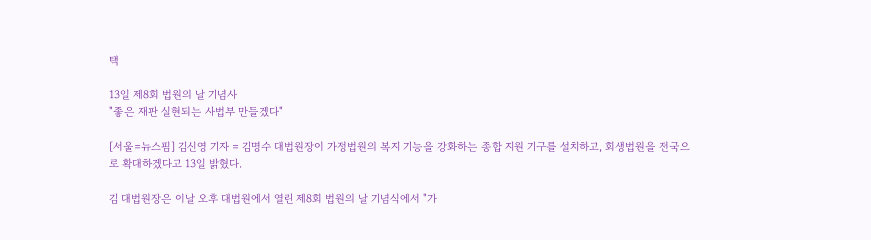택

13일 제8회 법원의 날 기념사
"좋은 재판 실현되는 사법부 만들겠다"

[서울=뉴스핌] 김신영 기자 = 김명수 대법원장이 가정법원의 복지 기능을 강화하는 종합 지원 기구를 설치하고, 회생법원을 전국으로 확대하겠다고 13일 밝혔다.

김 대법원장은 이날 오후 대법원에서 열린 제8회 법원의 날 기념식에서 "가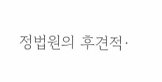정법원의 후견적·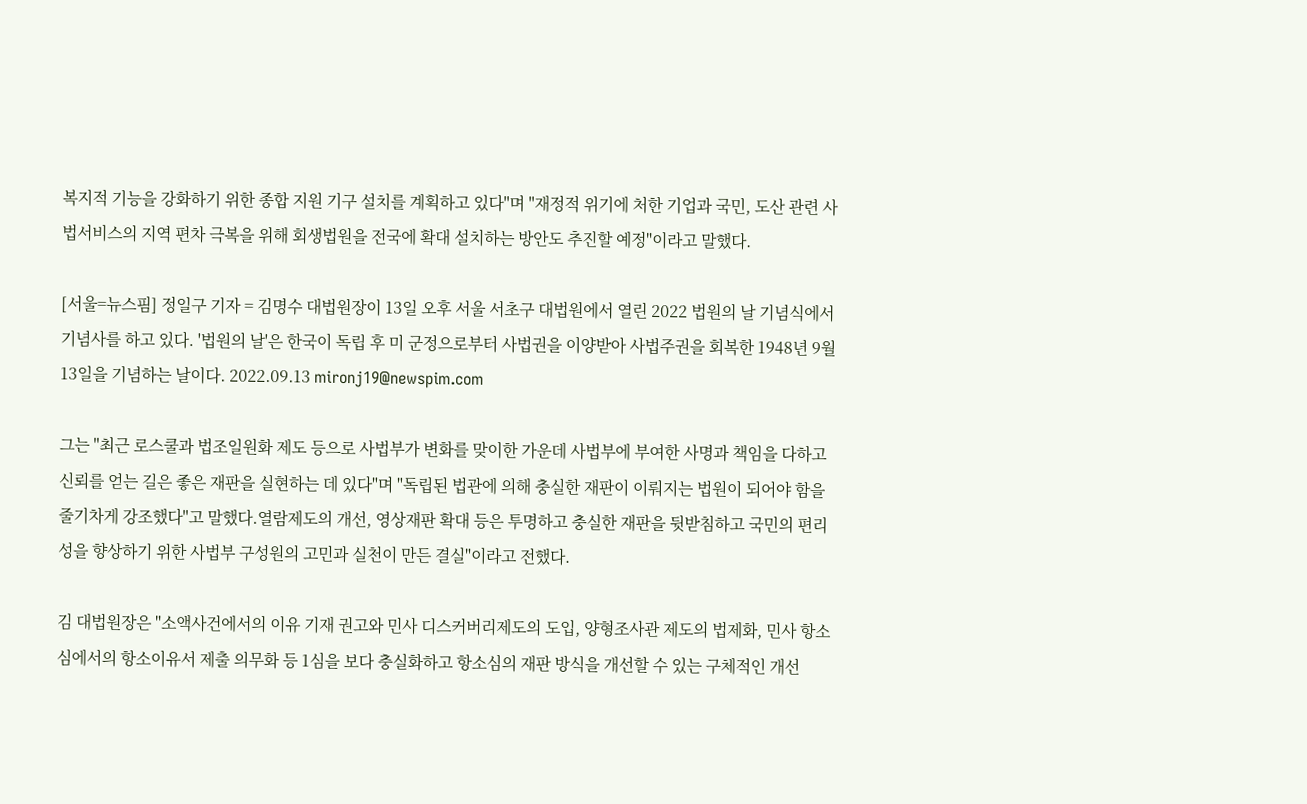복지적 기능을 강화하기 위한 종합 지원 기구 설치를 계획하고 있다"며 "재정적 위기에 처한 기업과 국민, 도산 관련 사법서비스의 지역 편차 극복을 위해 회생법원을 전국에 확대 설치하는 방안도 추진할 예정"이라고 말했다.

[서울=뉴스핌] 정일구 기자 = 김명수 대법원장이 13일 오후 서울 서초구 대법원에서 열린 2022 법원의 날 기념식에서 기념사를 하고 있다. '법원의 날'은 한국이 독립 후 미 군정으로부터 사법권을 이양받아 사법주권을 회복한 1948년 9월 13일을 기념하는 날이다. 2022.09.13 mironj19@newspim.com

그는 "최근 로스쿨과 법조일원화 제도 등으로 사법부가 변화를 맞이한 가운데 사법부에 부여한 사명과 책임을 다하고 신뢰를 얻는 길은 좋은 재판을 실현하는 데 있다"며 "독립된 법관에 의해 충실한 재판이 이뤄지는 법원이 되어야 함을 줄기차게 강조했다"고 말했다.열람제도의 개선, 영상재판 확대 등은 투명하고 충실한 재판을 뒷받침하고 국민의 편리성을 향상하기 위한 사법부 구성원의 고민과 실천이 만든 결실"이라고 전했다.

김 대법원장은 "소액사건에서의 이유 기재 권고와 민사 디스커버리제도의 도입, 양형조사관 제도의 법제화, 민사 항소심에서의 항소이유서 제출 의무화 등 1심을 보다 충실화하고 항소심의 재판 방식을 개선할 수 있는 구체적인 개선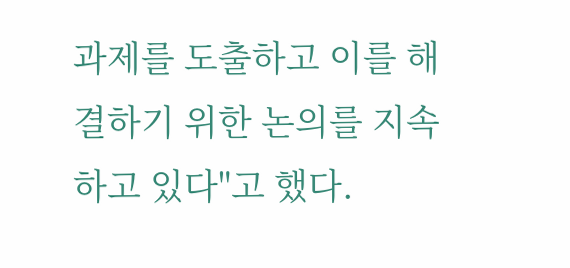과제를 도출하고 이를 해결하기 위한 논의를 지속하고 있다"고 했다.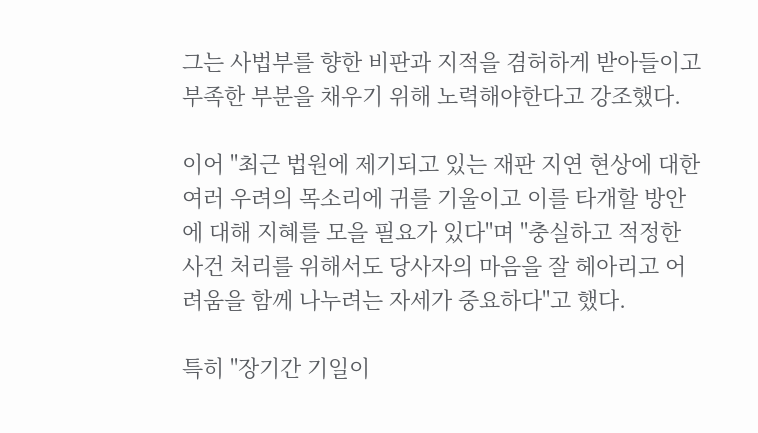그는 사법부를 향한 비판과 지적을 겸허하게 받아들이고 부족한 부분을 채우기 위해 노력해야한다고 강조했다.

이어 "최근 법원에 제기되고 있는 재판 지연 현상에 대한 여러 우려의 목소리에 귀를 기울이고 이를 타개할 방안에 대해 지혜를 모을 필요가 있다"며 "충실하고 적정한 사건 처리를 위해서도 당사자의 마음을 잘 헤아리고 어려움을 함께 나누려는 자세가 중요하다"고 했다.

특히 "장기간 기일이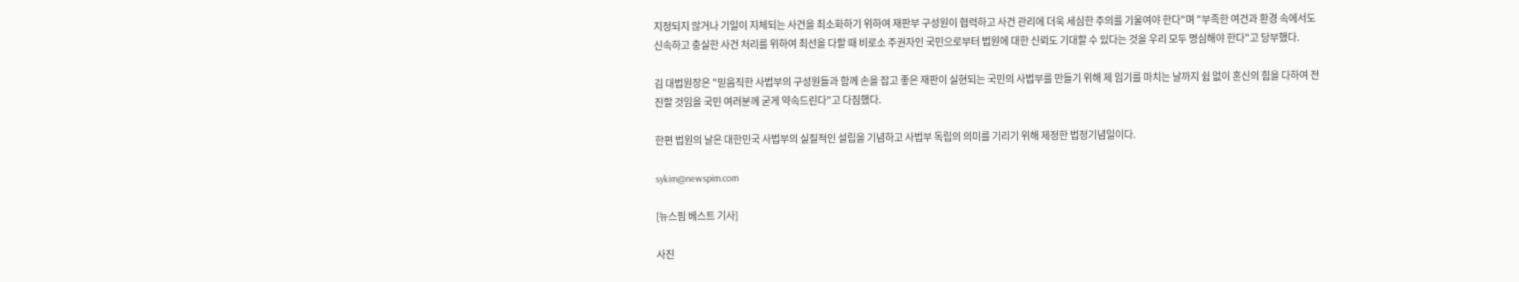지정되지 않거나 기일이 지체되는 사건을 최소화하기 위하여 재판부 구성원이 협력하고 사건 관리에 더욱 세심한 주의를 기울여야 한다"며 "부족한 여건과 환경 속에서도 신속하고 충실한 사건 처리를 위하여 최선을 다할 때 비로소 주권자인 국민으로부터 법원에 대한 신뢰도 기대할 수 있다는 것을 우리 모두 명심해야 한다"고 당부했다.

김 대법원장은 "믿음직한 사법부의 구성원들과 함께 손을 잡고 좋은 재판이 실현되는 국민의 사법부를 만들기 위해 제 임기를 마치는 날까지 쉼 없이 혼신의 힘을 다하여 전진할 것임을 국민 여러분께 굳게 약속드린다"고 다짐했다.

한편 법원의 날은 대한민국 사법부의 실질적인 설립을 기념하고 사법부 독립의 의미를 기리기 위해 제정한 법정기념일이다.

sykim@newspim.com

[뉴스핌 베스트 기사]

사진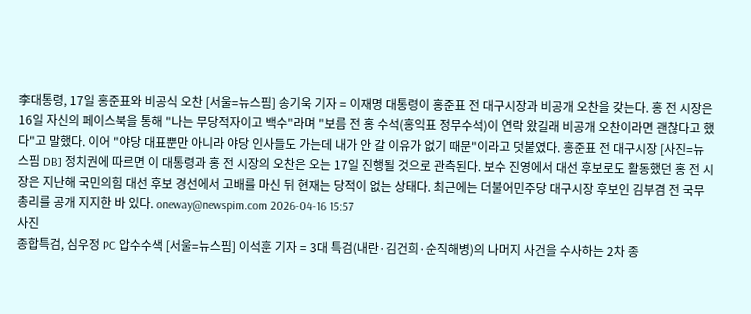李대통령, 17일 홍준표와 비공식 오찬 [서울=뉴스핌] 송기욱 기자 = 이재명 대통령이 홍준표 전 대구시장과 비공개 오찬을 갖는다. 홍 전 시장은 16일 자신의 페이스북을 통해 "나는 무당적자이고 백수"라며 "보름 전 홍 수석(홍익표 정무수석)이 연락 왔길래 비공개 오찬이라면 괜찮다고 했다"고 말했다. 이어 "야당 대표뿐만 아니라 야당 인사들도 가는데 내가 안 갈 이유가 없기 때문"이라고 덧붙였다. 홍준표 전 대구시장 [사진=뉴스핌 DB] 정치권에 따르면 이 대통령과 홍 전 시장의 오찬은 오는 17일 진행될 것으로 관측된다. 보수 진영에서 대선 후보로도 활동했던 홍 전 시장은 지난해 국민의힘 대선 후보 경선에서 고배를 마신 뒤 현재는 당적이 없는 상태다. 최근에는 더불어민주당 대구시장 후보인 김부겸 전 국무총리를 공개 지지한 바 있다. oneway@newspim.com 2026-04-16 15:57
사진
종합특검, 심우정 PC 압수수색 [서울=뉴스핌] 이석훈 기자 = 3대 특검(내란·김건희·순직해병)의 나머지 사건을 수사하는 2차 종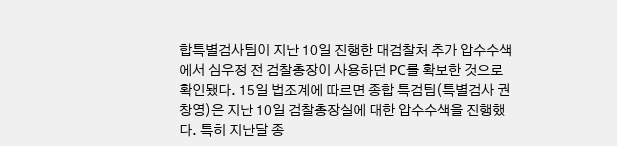합특별검사팀이 지난 10일 진행한 대검찰처 추가 압수수색에서 심우정 전 검찰총장이 사용하던 PC를 확보한 것으로 확인됐다. 15일 법조계에 따르면 종합 특검팀(특별검사 권창영)은 지난 10일 검찰총장실에 대한 압수수색을 진행했다. 특히 지난달 종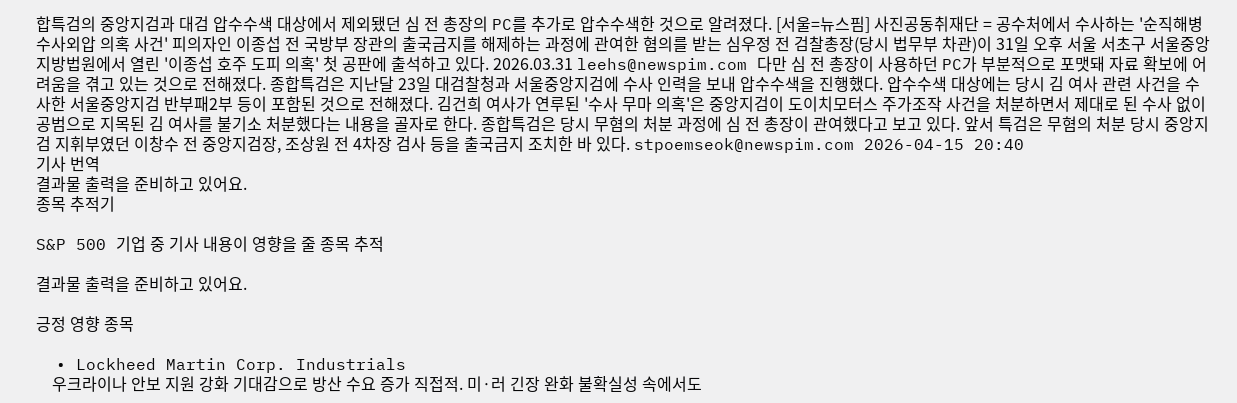합특검의 중앙지검과 대검 압수수색 대상에서 제외됐던 심 전 총장의 PC를 추가로 압수수색한 것으로 알려졌다. [서울=뉴스핌] 사진공동취재단 = 공수처에서 수사하는 '순직해병 수사외압 의혹 사건' 피의자인 이종섭 전 국방부 장관의 출국금지를 해제하는 과정에 관여한 혐의를 받는 심우정 전 검찰총장(당시 법무부 차관)이 31일 오후 서울 서초구 서울중앙지방법원에서 열린 '이종섭 호주 도피 의혹' 첫 공판에 출석하고 있다. 2026.03.31 leehs@newspim.com 다만 심 전 총장이 사용하던 PC가 부분적으로 포맷돼 자료 확보에 어려움을 겪고 있는 것으로 전해졌다. 종합특검은 지난달 23일 대검찰청과 서울중앙지검에 수사 인력을 보내 압수수색을 진행했다. 압수수색 대상에는 당시 김 여사 관련 사건을 수사한 서울중앙지검 반부패2부 등이 포함된 것으로 전해졌다. 김건희 여사가 연루된 '수사 무마 의혹'은 중앙지검이 도이치모터스 주가조작 사건을 처분하면서 제대로 된 수사 없이 공범으로 지목된 김 여사를 불기소 처분했다는 내용을 골자로 한다. 종합특검은 당시 무혐의 처분 과정에 심 전 총장이 관여했다고 보고 있다. 앞서 특검은 무혐의 처분 당시 중앙지검 지휘부였던 이창수 전 중앙지검장, 조상원 전 4차장 검사 등을 출국금지 조치한 바 있다. stpoemseok@newspim.com 2026-04-15 20:40
기사 번역
결과물 출력을 준비하고 있어요.
종목 추적기

S&P 500 기업 중 기사 내용이 영향을 줄 종목 추적

결과물 출력을 준비하고 있어요.

긍정 영향 종목

  • Lockheed Martin Corp. Industrials
    우크라이나 안보 지원 강화 기대감으로 방산 수요 증가 직접적. 미·러 긴장 완화 불확실성 속에서도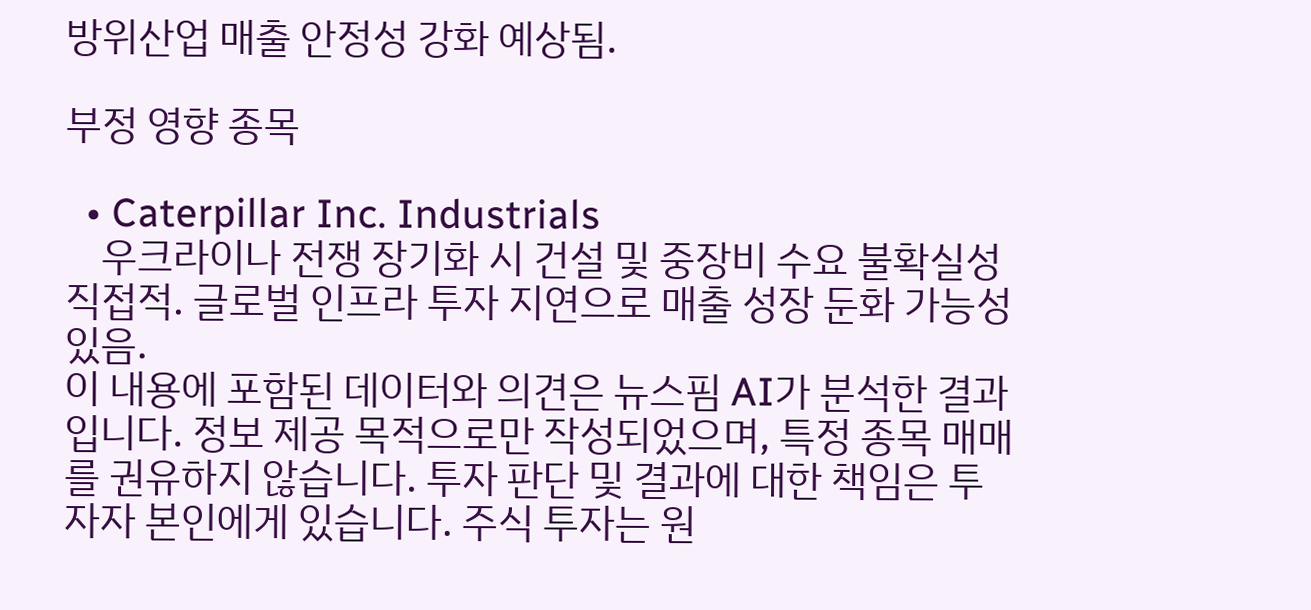방위산업 매출 안정성 강화 예상됨.

부정 영향 종목

  • Caterpillar Inc. Industrials
    우크라이나 전쟁 장기화 시 건설 및 중장비 수요 불확실성 직접적. 글로벌 인프라 투자 지연으로 매출 성장 둔화 가능성 있음.
이 내용에 포함된 데이터와 의견은 뉴스핌 AI가 분석한 결과입니다. 정보 제공 목적으로만 작성되었으며, 특정 종목 매매를 권유하지 않습니다. 투자 판단 및 결과에 대한 책임은 투자자 본인에게 있습니다. 주식 투자는 원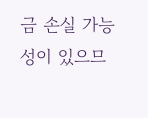금 손실 가능성이 있으므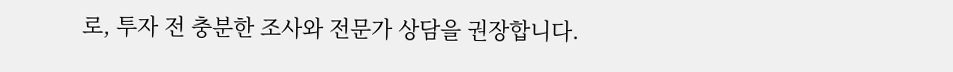로, 투자 전 충분한 조사와 전문가 상담을 권장합니다.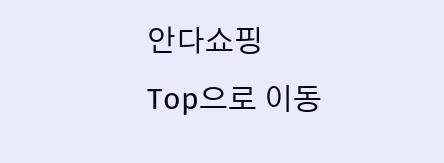안다쇼핑
Top으로 이동